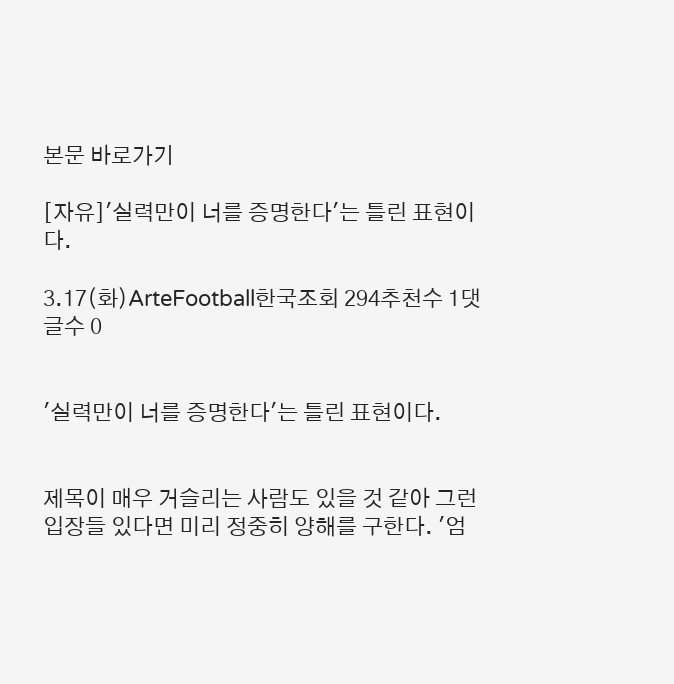본문 바로가기

[자유]'실력만이 너를 증명한다'는 틀린 표현이다.

3.17(화)ArteFootball한국조회 294추천수 1댓글수 0


'실력만이 너를 증명한다'는 틀린 표현이다.


제목이 매우 거슬리는 사람도 있을 것 같아 그런 입장들 있다면 미리 정중히 양해를 구한다. '엄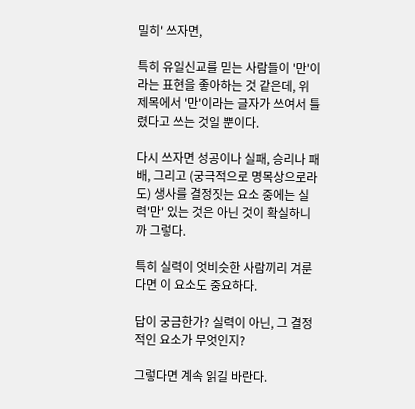밀히' 쓰자면,

특히 유일신교를 믿는 사람들이 '만'이라는 표현을 좋아하는 것 같은데, 위 제목에서 '만'이라는 글자가 쓰여서 틀렸다고 쓰는 것일 뿐이다.

다시 쓰자면 성공이나 실패, 승리나 패배, 그리고 (궁극적으로 명목상으로라도) 생사를 결정짓는 요소 중에는 실력'만' 있는 것은 아닌 것이 확실하니까 그렇다.

특히 실력이 엇비슷한 사람끼리 겨룬다면 이 요소도 중요하다.

답이 궁금한가? 실력이 아닌, 그 결정적인 요소가 무엇인지?

그렇다면 계속 읽길 바란다.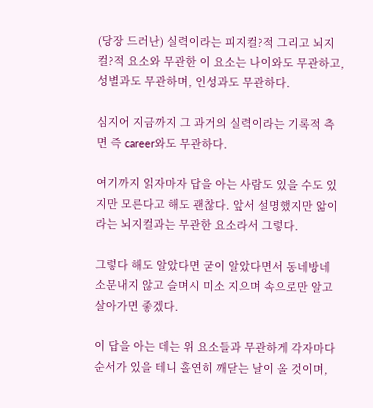(당장 드러난) 실력이라는 피지컬?적 그리고 뇌지컬?적 요소와 무관한 이 요소는 나이와도 무관하고, 성별과도 무관하며, 인성과도 무관하다.

심지어 지금까지 그 과거의 실력이라는 기록적 측면 즉 career와도 무관하다.

여기까지 읽자마자 답을 아는 사람도 있을 수도 있지만 모른다고 해도 괜찮다. 앞서 설명했지만 앎이라는 뇌지컬과는 무관한 요소라서 그렇다.

그렇다 해도 알았다면 굳이 알았다면서 동네방네 소문내지 않고 슬며시 미소 지으며 속으로만 알고 살아가면 좋겠다.

이 답을 아는 데는 위 요소들과 무관하게 각자마다 순서가 있을 테니 홀연히 깨닫는 날이 올 것이며,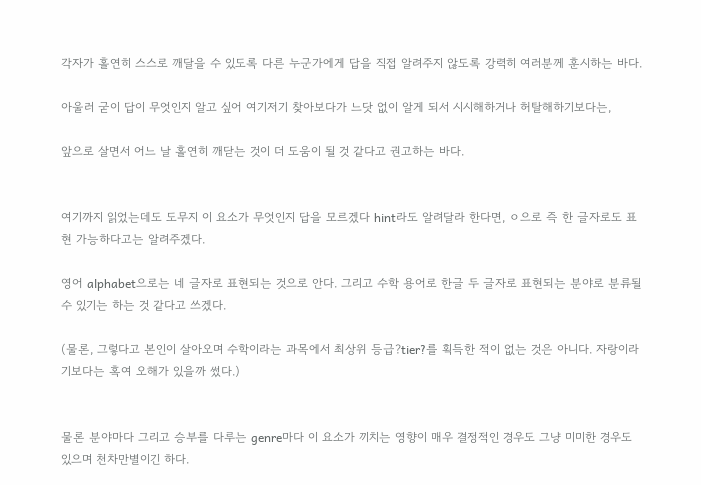각자가 홀연히 스스로 깨달을 수 있도록 다른 누군가에게 답을 직접 알려주지 않도록 강력히 여러분께 훈시하는 바다.

아울러 굳이 답이 무엇인지 알고 싶어 여기저기 찾아보다가 느닷 없이 알게 되서 시시해하거나 허탈해하기보다는,

앞으로 살면서 어느 날 홀연히 깨닫는 것이 더 도움이 될 것 같다고 권고하는 바다.


여기까지 읽었는데도 도무지 이 요소가 무엇인지 답을 모르겠다 hint라도 알려달라 한다면, ㅇ으로 즉 한 글자로도 표현 가능하다고는 알려주겠다.

영어 alphabet으로는 네 글자로 표현되는 것으로 안다. 그리고 수학 용어로 한글 두 글자로 표현되는 분야로 분류될 수 있기는 하는 것 같다고 쓰겠다.

(물론, 그렇다고 본인이 살아오며 수학이라는 과목에서 최상위 등급?tier?를 획득한 적이 없는 것은 아니다. 자랑이라기보다는 혹여 오해가 있을까 썼다.)


물론 분야마다 그리고 승부를 다루는 genre마다 이 요소가 끼치는 영향이 매우 결정적인 경우도 그냥 미미한 경우도 있으며 천차만별이긴 하다.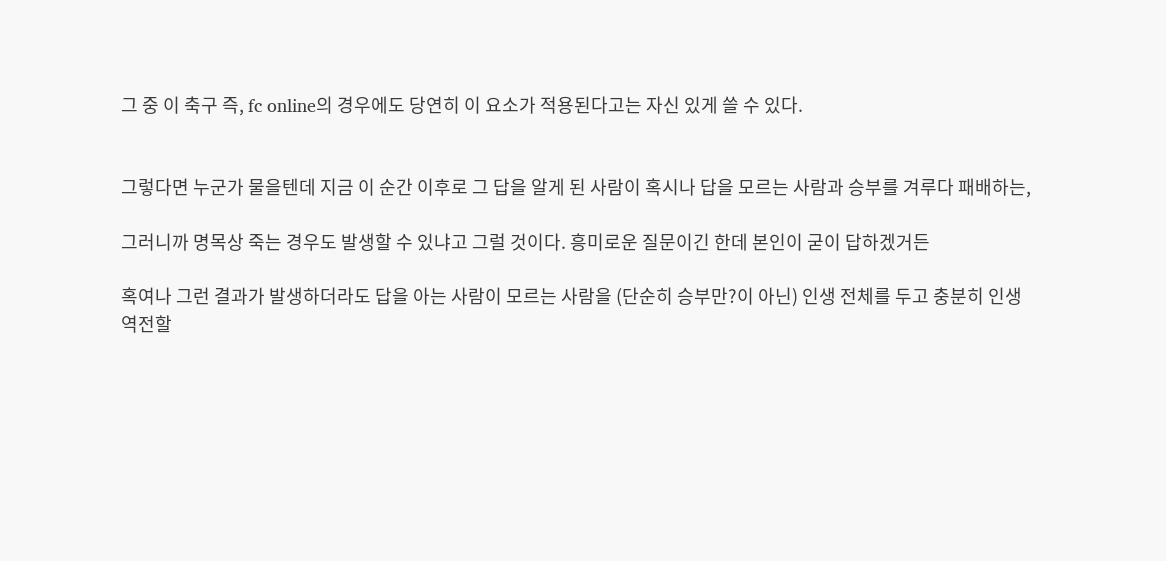그 중 이 축구 즉, fc online의 경우에도 당연히 이 요소가 적용된다고는 자신 있게 쓸 수 있다.


그렇다면 누군가 물을텐데 지금 이 순간 이후로 그 답을 알게 된 사람이 혹시나 답을 모르는 사람과 승부를 겨루다 패배하는,

그러니까 명목상 죽는 경우도 발생할 수 있냐고 그럴 것이다. 흥미로운 질문이긴 한데 본인이 굳이 답하겠거든

혹여나 그런 결과가 발생하더라도 답을 아는 사람이 모르는 사람을 (단순히 승부만?이 아닌) 인생 전체를 두고 충분히 인생 역전할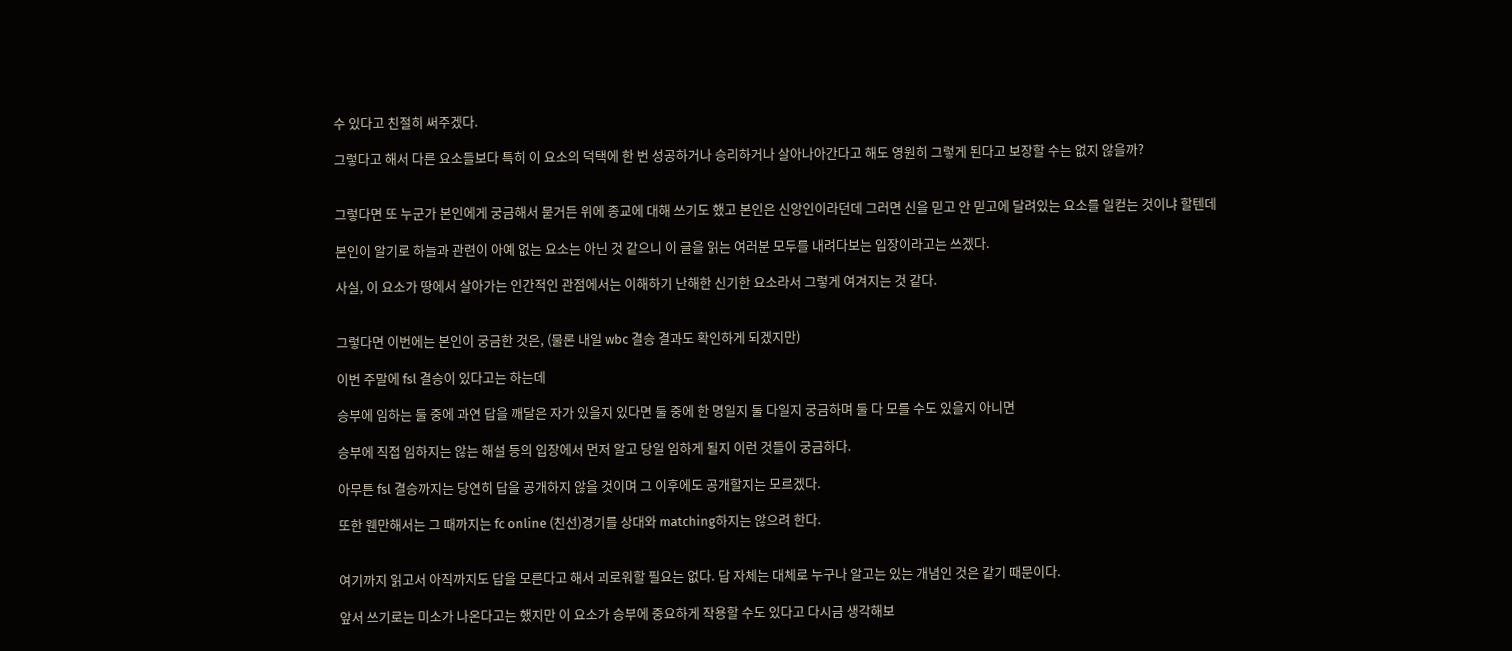수 있다고 친절히 써주겠다.

그렇다고 해서 다른 요소들보다 특히 이 요소의 덕택에 한 번 성공하거나 승리하거나 살아나아간다고 해도 영원히 그렇게 된다고 보장할 수는 없지 않을까?


그렇다면 또 누군가 본인에게 궁금해서 묻거든 위에 종교에 대해 쓰기도 했고 본인은 신앙인이라던데 그러면 신을 믿고 안 믿고에 달려있는 요소를 일컫는 것이냐 할텐데

본인이 알기로 하늘과 관련이 아예 없는 요소는 아닌 것 같으니 이 글을 읽는 여러분 모두를 내려다보는 입장이라고는 쓰겠다.

사실, 이 요소가 땅에서 살아가는 인간적인 관점에서는 이해하기 난해한 신기한 요소라서 그렇게 여겨지는 것 같다.


그렇다면 이번에는 본인이 궁금한 것은, (물론 내일 wbc 결승 결과도 확인하게 되겠지만)

이번 주말에 fsl 결승이 있다고는 하는데

승부에 임하는 둘 중에 과연 답을 깨달은 자가 있을지 있다면 둘 중에 한 명일지 둘 다일지 궁금하며 둘 다 모를 수도 있을지 아니면

승부에 직접 임하지는 않는 해설 등의 입장에서 먼저 알고 당일 임하게 될지 이런 것들이 궁금하다.

아무튼 fsl 결승까지는 당연히 답을 공개하지 않을 것이며 그 이후에도 공개할지는 모르겠다.

또한 웬만해서는 그 때까지는 fc online (친선)경기를 상대와 matching하지는 않으려 한다.


여기까지 읽고서 아직까지도 답을 모른다고 해서 괴로워할 필요는 없다. 답 자체는 대체로 누구나 알고는 있는 개념인 것은 같기 때문이다.

앞서 쓰기로는 미소가 나온다고는 했지만 이 요소가 승부에 중요하게 작용할 수도 있다고 다시금 생각해보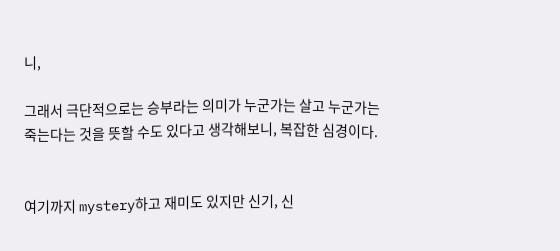니,

그래서 극단적으로는 승부라는 의미가 누군가는 살고 누군가는 죽는다는 것을 뜻할 수도 있다고 생각해보니, 복잡한 심경이다.


여기까지 mystery하고 재미도 있지만 신기, 신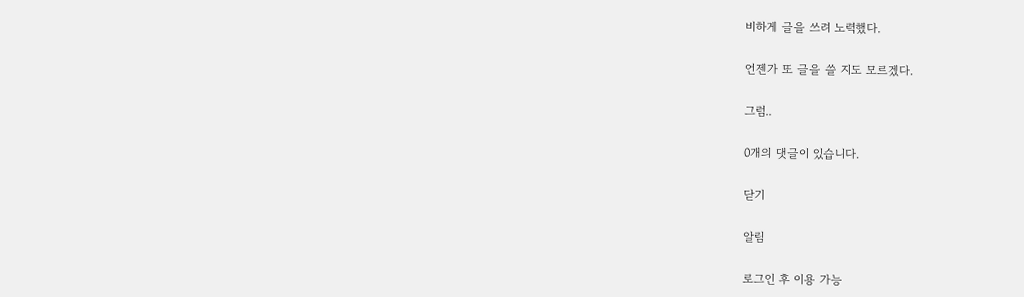비하게 글을 쓰려 노력했다.

언젠가 또 글을 쓸 지도 모르겠다.

그럼..

0개의 댓글이 있습니다.

닫기

알림

로그인 후 이용 가능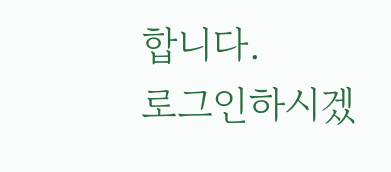합니다.
로그인하시겠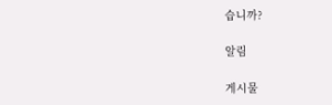습니까?

알림

게시물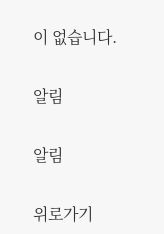이 없습니다.

알림

알림

위로가기